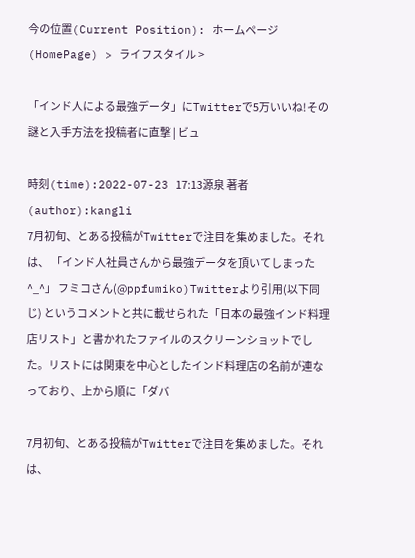今の位置(Current Position): ホームページ(HomePage) > ライフスタイル >

「インド人による最強データ」にTwitterで5万いいね!その謎と入手方法を投稿者に直撃 | ビュ

時刻(time):2022-07-23 17:13源泉 著者(author):kangli
7月初旬、とある投稿がTwitterで注目を集めました。それは、 「インド人社員さんから最強データを頂いてしまった^_^」 フミコさん(@ppfumiko)Twitterより引用(以下同じ) というコメントと共に載せられた「日本の最強インド料理店リスト」と書かれたファイルのスクリーンショットでした。リストには関東を中心としたインド料理店の名前が連なっており、上から順に「ダバ

7月初旬、とある投稿がTwitterで注目を集めました。それは、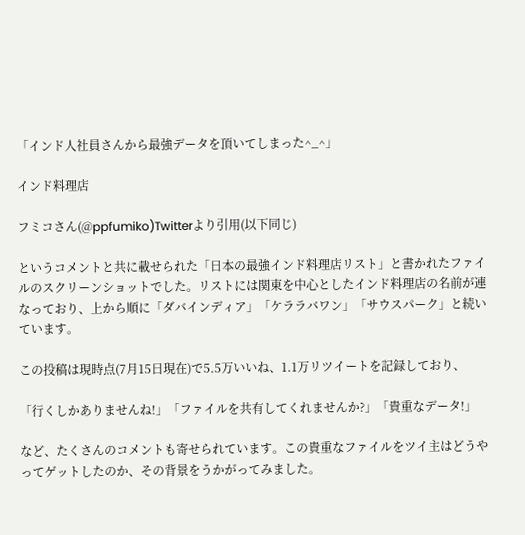「インド人社員さんから最強データを頂いてしまった^_^」

インド料理店

フミコさん(@ppfumiko)Twitterより引用(以下同じ)

というコメントと共に載せられた「日本の最強インド料理店リスト」と書かれたファイルのスクリーンショットでした。リストには関東を中心としたインド料理店の名前が連なっており、上から順に「ダバインディア」「ケララバワン」「サウスパーク」と続いています。

この投稿は現時点(7月15日現在)で5.5万いいね、1.1万リツイートを記録しており、

「行くしかありませんね!」「ファイルを共有してくれませんか?」「貴重なデータ!」

など、たくさんのコメントも寄せられています。この貴重なファイルをツイ主はどうやってゲットしたのか、その背景をうかがってみました。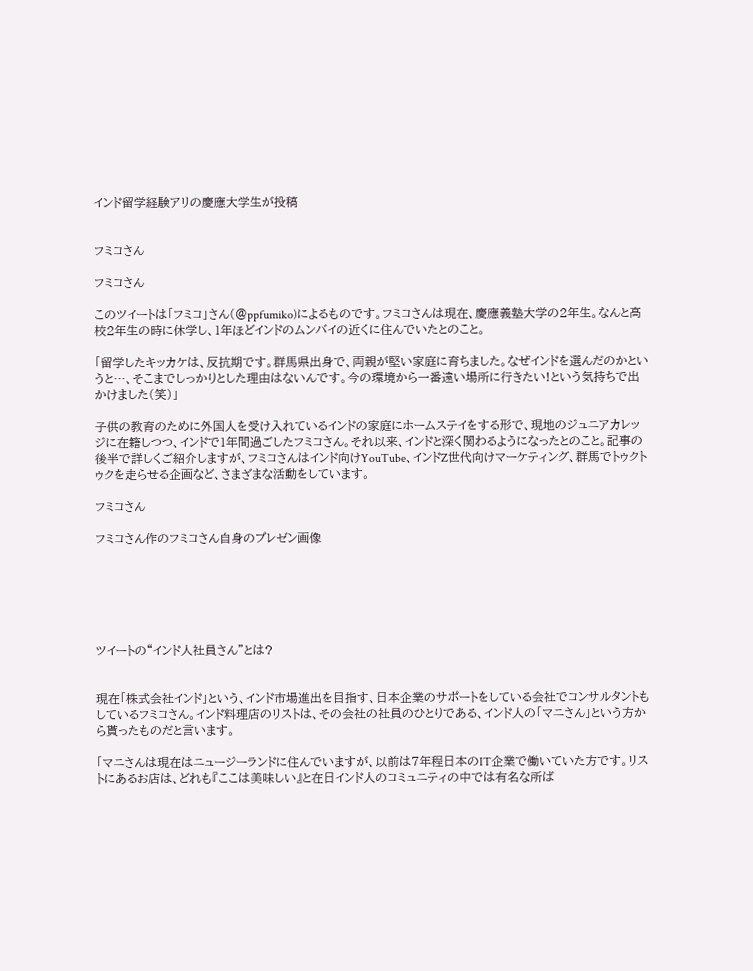インド留学経験アリの慶應大学生が投稿


フミコさん

フミコさん

このツイートは「フミコ」さん(@ppfumiko)によるものです。フミコさんは現在、慶應義塾大学の2年生。なんと高校2年生の時に休学し、1年ほどインドのムンバイの近くに住んでいたとのこと。

「留学したキッカケは、反抗期です。群馬県出身で、両親が堅い家庭に育ちました。なぜインドを選んだのかというと…、そこまでしっかりとした理由はないんです。今の環境から一番遠い場所に行きたい!という気持ちで出かけました(笑)」

子供の教育のために外国人を受け入れているインドの家庭にホームステイをする形で、現地のジュニアカレッジに在籍しつつ、インドで1年間過ごしたフミコさん。それ以来、インドと深く関わるようになったとのこと。記事の後半で詳しくご紹介しますが、フミコさんはインド向けYouTube、インドZ世代向けマーケティング、群馬でトゥクトゥクを走らせる企画など、さまざまな活動をしています。

フミコさん

フミコさん作のフミコさん自身のプレゼン画像






ツイートの“インド人社員さん”とは?


現在「株式会社インド」という、インド市場進出を目指す、日本企業のサポートをしている会社でコンサルタントもしているフミコさん。インド料理店のリストは、その会社の社員のひとりである、インド人の「マニさん」という方から貰ったものだと言います。

「マニさんは現在はニュージーランドに住んでいますが、以前は7年程日本のIT企業で働いていた方です。リストにあるお店は、どれも『ここは美味しい』と在日インド人のコミュニティの中では有名な所ば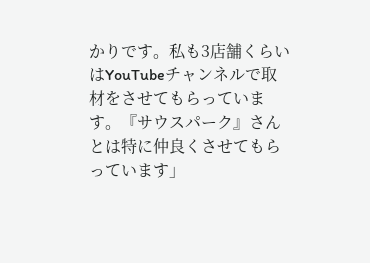かりです。私も3店舗くらいはYouTubeチャンネルで取材をさせてもらっています。『サウスパーク』さんとは特に仲良くさせてもらっています」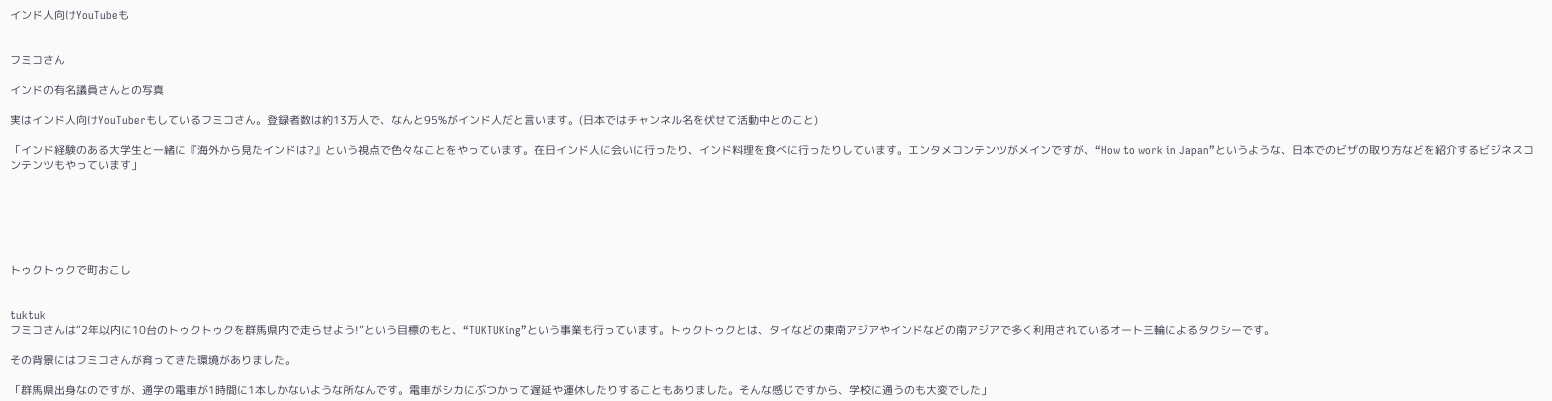インド人向けYouTubeも


フミコさん

インドの有名議員さんとの写真

実はインド人向けYouTuberもしているフミコさん。登録者数は約13万人で、なんと95%がインド人だと言います。(日本ではチャンネル名を伏せて活動中とのこと)

「インド経験のある大学生と一緒に『海外から見たインドは?』という視点で色々なことをやっています。在日インド人に会いに行ったり、インド料理を食べに行ったりしています。エンタメコンテンツがメインですが、“How to work in Japan”というような、日本でのビザの取り方などを紹介するビジネスコンテンツもやっています」






トゥクトゥクで町おこし


tuktuk
フミコさんは“2年以内に10台のトゥクトゥクを群馬県内で走らせよう!”という目標のもと、“TUKTUKing”という事業も行っています。トゥクトゥクとは、タイなどの東南アジアやインドなどの南アジアで多く利用されているオート三輪によるタクシーです。

その背景にはフミコさんが育ってきた環境がありました。

「群馬県出身なのですが、通学の電車が1時間に1本しかないような所なんです。電車がシカにぶつかって遅延や運休したりすることもありました。そんな感じですから、学校に通うのも大変でした」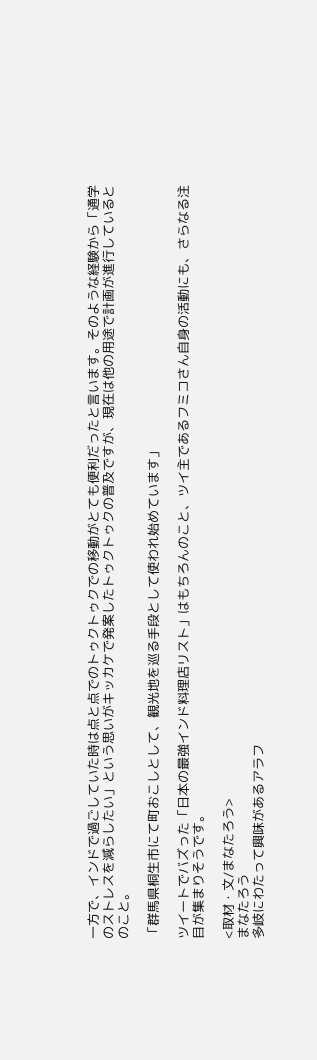一方で、インドで過ごしていた時は点と点でのトゥクトゥクでの移動がとても便利だったと言います。そのような経験から「通学のストレスを減らしたい」という思いがキッカケで発案したトゥクトゥクの普及ですが、現在は他の用途で計画が進行しているとのこと。

「群馬県桐生市にて町おこしとして、観光地を巡る手段として使われ始めています」

ツイートでバズった「日本の最強インド料理店リスト」はもちろんのこと、ツイ主であるフミコさん自身の活動にも、さらなる注目が集まりそうです。

<取材・文/まなたろう>
まなたろう
多岐にわたって興味があるアラフ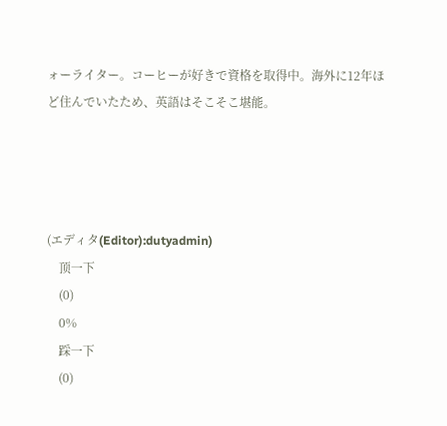ォーライター。コーヒーが好きで資格を取得中。海外に12年ほど住んでいたため、英語はそこそこ堪能。




(エディタ(Editor):dutyadmin)
    顶一下
    (0)
    0%
    踩一下
    (0)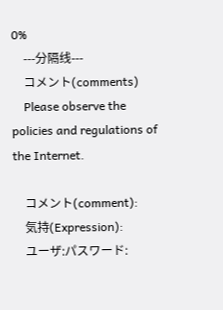0%
    ---分隔线---
    コメント(comments)
    Please observe the policies and regulations of the Internet.

    コメント(comment):
    気持(Expression):
    ユーザ:パスワード: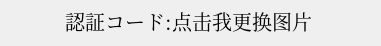認証コード:点击我更换图片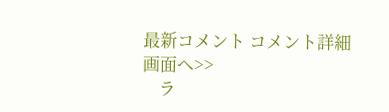最新コメント コメント詳細画面へ>>
    ラ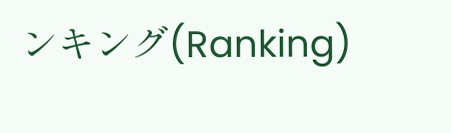ンキング(Ranking)